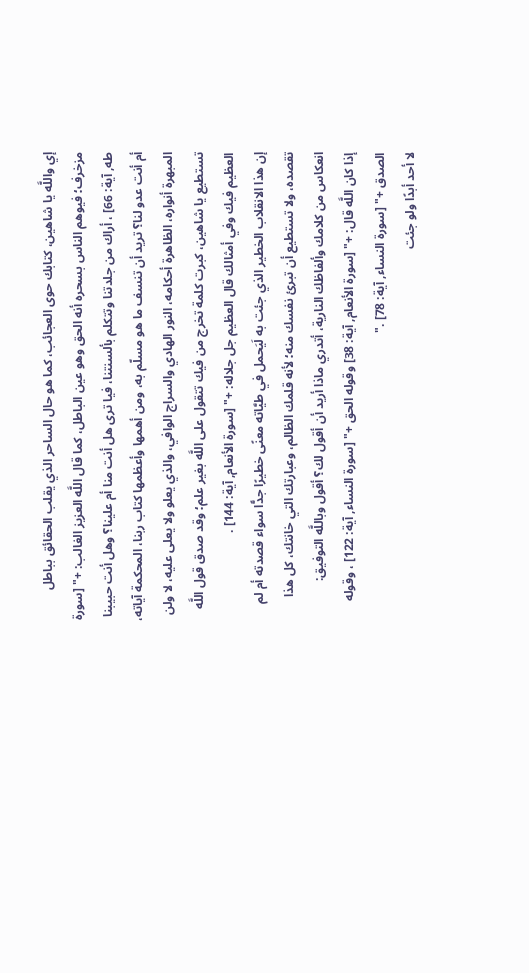إي واللَّه يا شاهين، كتابك حوى العجائب، كما هو حال الساحر الذي يقلب الحقائق بباطل مزخرف؛ فيوهم الناس بسحره أنه الحق وهو عين الباطل، كما قال اللَّه العزيز الغالب: +" [سورة طه, آية: 66] ، أراك من جلدتنا وتتكلم بألسنتنا، فيا ترى هل أنت منا أم علينا؟ وهل أنت حبيبنا أم أنت عدو لنا؟ تريد أن تنسف ما هو مسلّم به، ومن أهمها وأعظمها كتاب ربنا، المحكمة آياته، المبهرة أنواره، الظاهرة أحكامه، النور الهادي والسراج الوافي، والذي يعلو ولا يعلى عليه، لا ولن تستطيع يا شاهين، كبرت كلمة تخرج من فيك تتقول على اللَّه بغير علم؛ وقد صدق قول اللَّه العظيم فيك وفي أمثالك قال العظيم جل جلاله: +" [سورة الأنعام, آية: 144] .
إن هذا الانقلاب الخطير الذي جئت به لَيَحمل في طيَّاته معنًى خطيرًا جدًّا سواء قصدته أم لم تقصده، ولا تستطيع أن تبرئ نفسك منه؛ لأنه قلمك الظالم، وعبارتك التي خانتك، كل هذا انعكاس من كلامك وألفاظك النارية، أتدري ماذا أريد أن أقول لك؟ أقول وباللَّه التوفيق:
إذا كان اللَّه قال: +" [سورة الأنعام, آية: 38] وقوله الحق +" [سورة النساء, آية: 122] ، وقوله الصدق +" [سورة النساء, آية: 78] ."
لا أحد أبدًا ولو جئت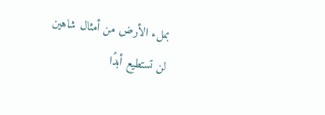بملء الأرض من أمثال شاهين لن تستطيع أبدًا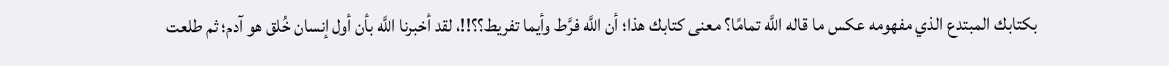بكتابك المبتدع الذي مفهومه عكس ما قاله اللَّه تمامًا؟ معنى كتابك هذا؛ أن اللَّه فرَّط وأيما تفريط؟؟!!، لقد أخبرنا اللَّه بأن أول إنسان خُلق هو آدم؛ ثم طلعت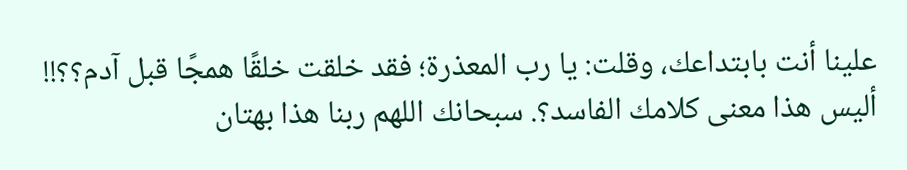علينا أنت بابتداعك، وقلت: يا رب المعذرة؛ فقد خلقت خلقًا همجًا قبل آدم؟؟!! أليس هذا معنى كلامك الفاسد؟. سبحانك اللهم ربنا هذا بهتان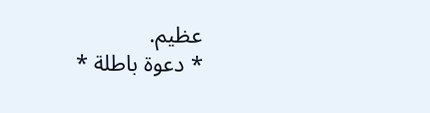عظيم.
* دعوة باطلة *